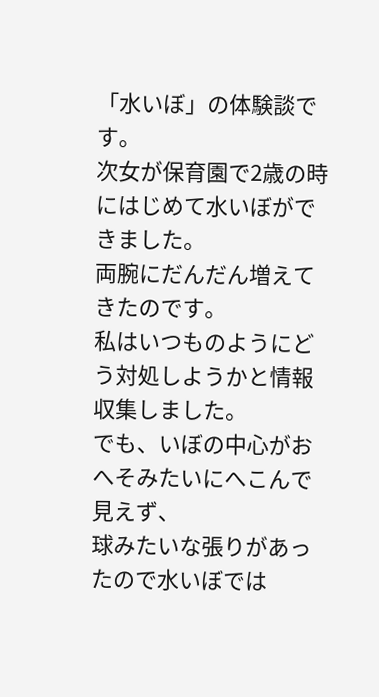「水いぼ」の体験談です。
次女が保育園で2歳の時にはじめて水いぼができました。
両腕にだんだん増えてきたのです。
私はいつものようにどう対処しようかと情報収集しました。
でも、いぼの中心がおへそみたいにへこんで見えず、
球みたいな張りがあったので水いぼでは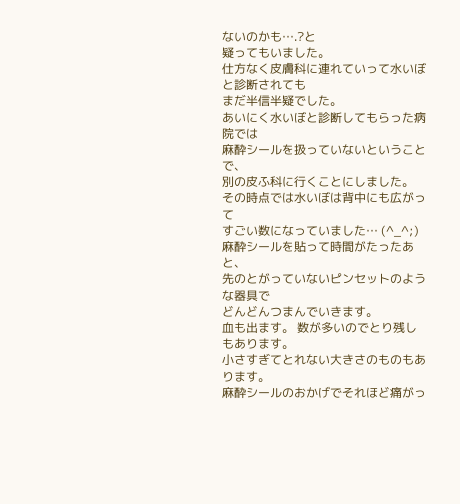ないのかも….?と
疑ってもいました。
仕方なく皮膚科に連れていって水いぼと診断されても
まだ半信半疑でした。
あいにく水いぼと診断してもらった病院では
麻酔シールを扱っていないということで、
別の皮ふ科に行くことにしました。
その時点では水いぼは背中にも広がって
すごい数になっていました… (^_^;)
麻酔シールを貼って時間がたったあと、
先のとがっていないピンセットのような器具で
どんどんつまんでいきます。
血も出ます。 数が多いのでとり残しもあります。
小さすぎてとれない大きさのものもあります。
麻酔シールのおかげでそれほど痛がっ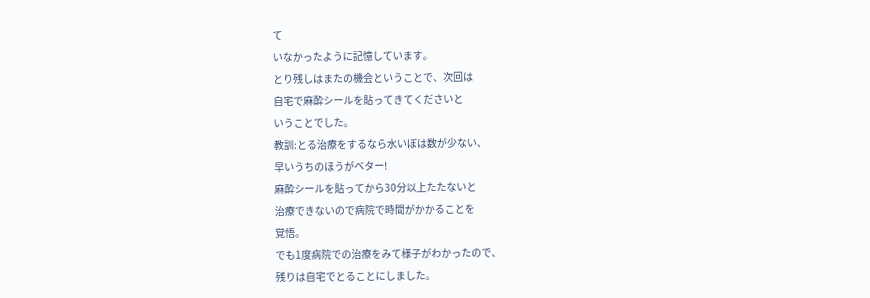て
いなかったように記憶しています。
とり残しはまたの機会ということで、次回は
自宅で麻酔シールを貼ってきてくださいと
いうことでした。
教訓:とる治療をするなら水いぼは数が少ない、
早いうちのほうがベター!
麻酔シールを貼ってから30分以上たたないと
治療できないので病院で時間がかかることを
覚悟。
でも1度病院での治療をみて様子がわかったので、
残りは自宅でとることにしました。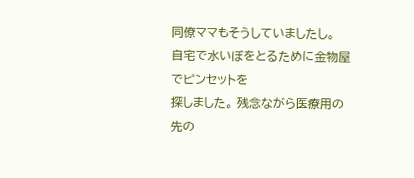同僚ママもそうしていましたし。
自宅で水いぼをとるために金物屋でピンセットを
探しました。 残念ながら医療用の先の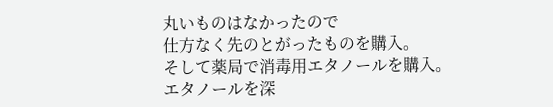丸いものはなかったので
仕方なく先のとがったものを購入。
そして薬局で消毒用エタノールを購入。
エタノールを深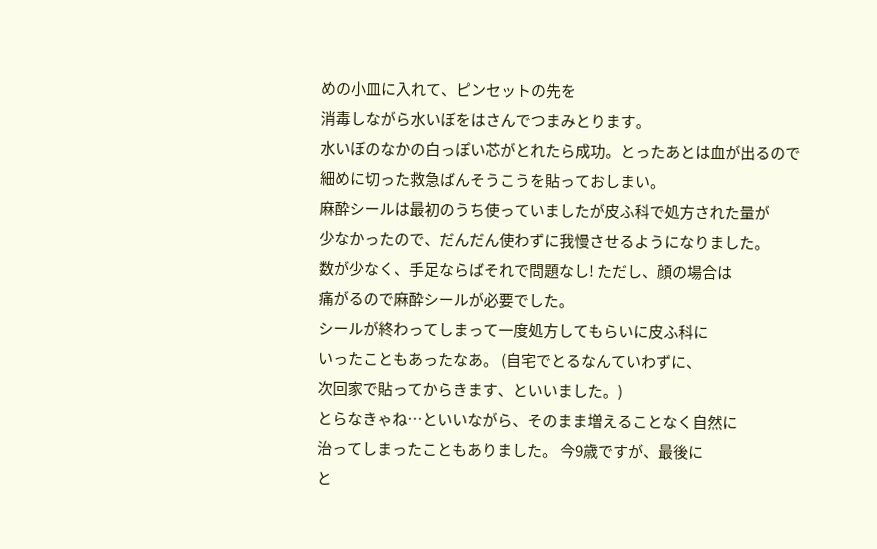めの小皿に入れて、ピンセットの先を
消毒しながら水いぼをはさんでつまみとります。
水いぼのなかの白っぽい芯がとれたら成功。とったあとは血が出るので
細めに切った救急ばんそうこうを貼っておしまい。
麻酔シールは最初のうち使っていましたが皮ふ科で処方された量が
少なかったので、だんだん使わずに我慢させるようになりました。
数が少なく、手足ならばそれで問題なし! ただし、顔の場合は
痛がるので麻酔シールが必要でした。
シールが終わってしまって一度処方してもらいに皮ふ科に
いったこともあったなあ。 (自宅でとるなんていわずに、
次回家で貼ってからきます、といいました。)
とらなきゃね…といいながら、そのまま増えることなく自然に
治ってしまったこともありました。 今9歳ですが、最後に
と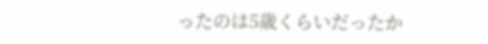ったのは5歳くらいだったか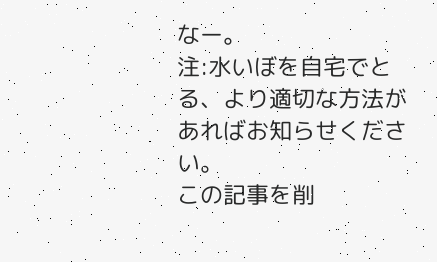なー。
注:水いぼを自宅でとる、より適切な方法があればお知らせください。
この記事を削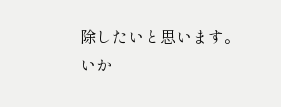除したいと思います。
いか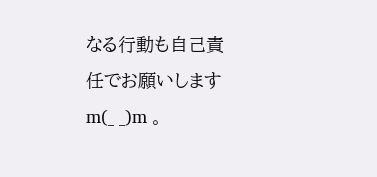なる行動も自己責任でお願いしますm(_ _)m 。